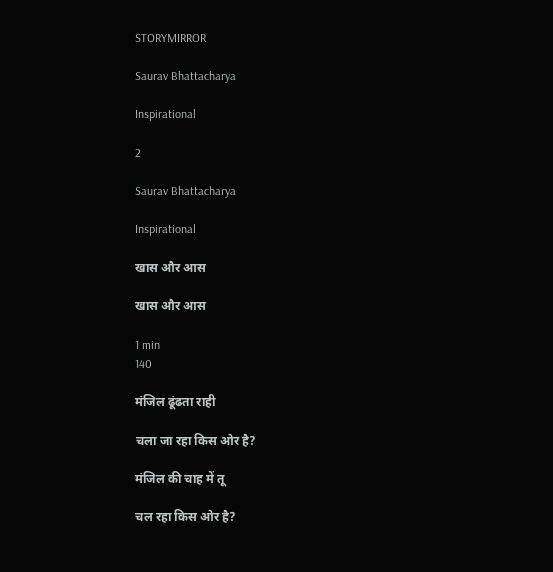STORYMIRROR

Saurav Bhattacharya

Inspirational

2

Saurav Bhattacharya

Inspirational

खास और आस

खास और आस

1 min
140

मंजिल ढूंढता राही

चला जा रहा किस ओर है?

मंजिल की चाह में तू

चल रहा किस ओर है?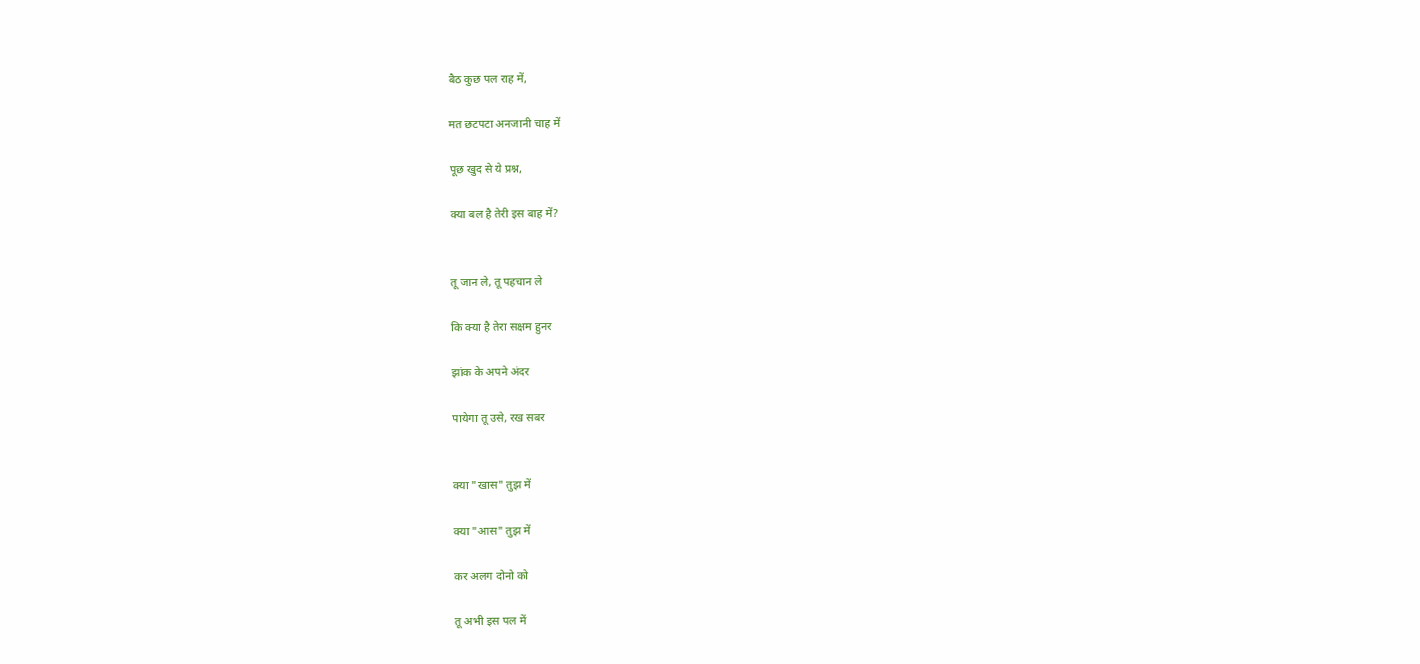बैठ कुछ पल राह में,

मत छटपटा अनजानी चाह में

पूछ खुद से ये प्रश्न,

क्या बल है तेरी इस बाह में?


तू जान ले, तू पहचान ले

कि क्या है तेरा सक्षम हुनर

झांक के अपने अंदर

पायेगा तू उसे, रख सबर


क्या "खास" तुझ में

क्या "आस" तुझ में

कर अलग दोनो को

तू अभी इस पल में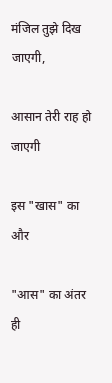मंजिल तुझे दिख जाएगी,

आसान तेरी राह हो जाएगी

इस "खास" का और

"आस" का अंतर ही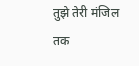तुझे तेरी मंजिल तक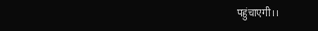पहुंचाएगी।।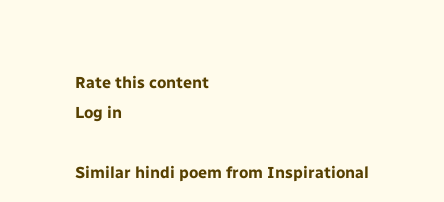Rate this content
Log in

Similar hindi poem from Inspirational